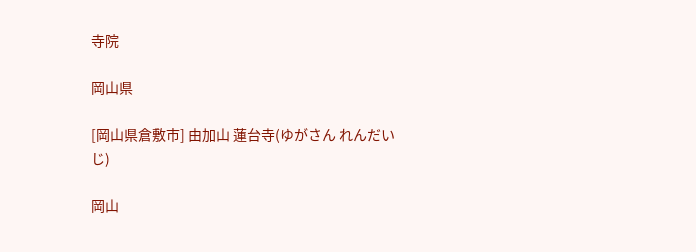寺院

岡山県

[岡山県倉敷市] 由加山 蓮台寺(ゆがさん れんだいじ)

岡山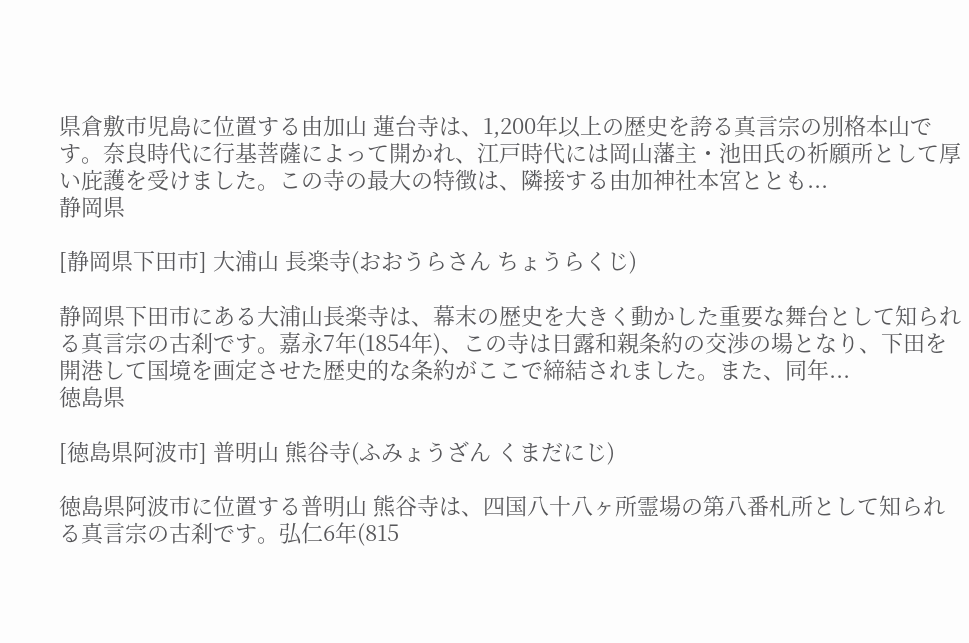県倉敷市児島に位置する由加山 蓮台寺は、1,200年以上の歴史を誇る真言宗の別格本山です。奈良時代に行基菩薩によって開かれ、江戸時代には岡山藩主・池田氏の祈願所として厚い庇護を受けました。この寺の最大の特徴は、隣接する由加神社本宮ととも...
静岡県

[静岡県下田市] 大浦山 長楽寺(おおうらさん ちょうらくじ)

静岡県下田市にある大浦山長楽寺は、幕末の歴史を大きく動かした重要な舞台として知られる真言宗の古刹です。嘉永7年(1854年)、この寺は日露和親条約の交渉の場となり、下田を開港して国境を画定させた歴史的な条約がここで締結されました。また、同年...
徳島県

[徳島県阿波市] 普明山 熊谷寺(ふみょうざん くまだにじ)

徳島県阿波市に位置する普明山 熊谷寺は、四国八十八ヶ所霊場の第八番札所として知られる真言宗の古刹です。弘仁6年(815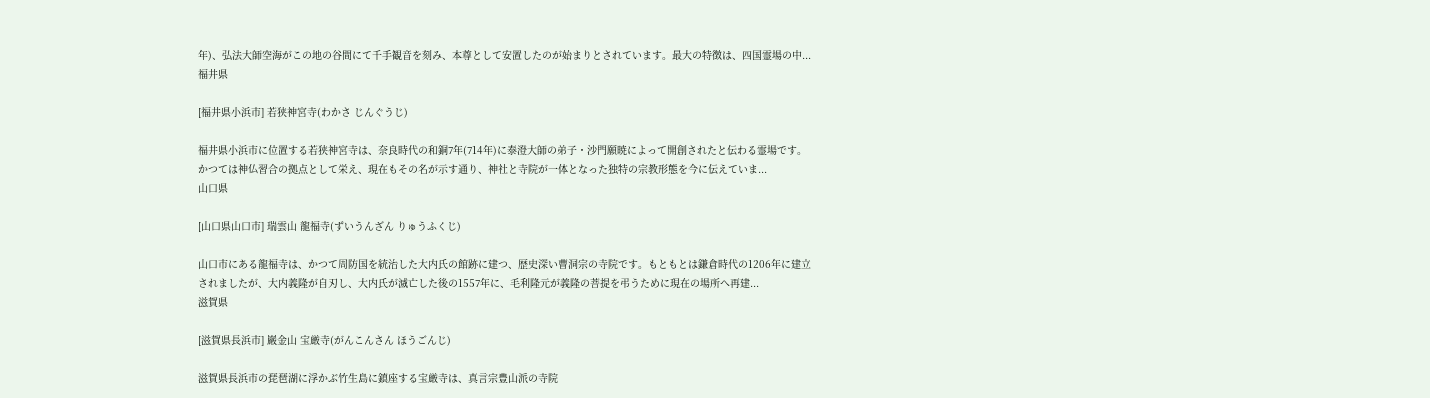年)、弘法大師空海がこの地の谷間にて千手観音を刻み、本尊として安置したのが始まりとされています。最大の特徴は、四国霊場の中...
福井県

[福井県小浜市] 若狭神宮寺(わかさ じんぐうじ)

福井県小浜市に位置する若狭神宮寺は、奈良時代の和銅7年(714年)に泰澄大師の弟子・沙門願暁によって開創されたと伝わる霊場です。かつては神仏習合の拠点として栄え、現在もその名が示す通り、神社と寺院が一体となった独特の宗教形態を今に伝えていま...
山口県

[山口県山口市] 瑞雲山 龍福寺(ずいうんざん りゅうふくじ)

山口市にある龍福寺は、かつて周防国を統治した大内氏の館跡に建つ、歴史深い曹洞宗の寺院です。もともとは鎌倉時代の1206年に建立されましたが、大内義隆が自刃し、大内氏が滅亡した後の1557年に、毛利隆元が義隆の菩提を弔うために現在の場所へ再建...
滋賀県

[滋賀県長浜市] 巌金山 宝厳寺(がんこんさん ほうごんじ)

滋賀県長浜市の琵琶湖に浮かぶ竹生島に鎮座する宝厳寺は、真言宗豊山派の寺院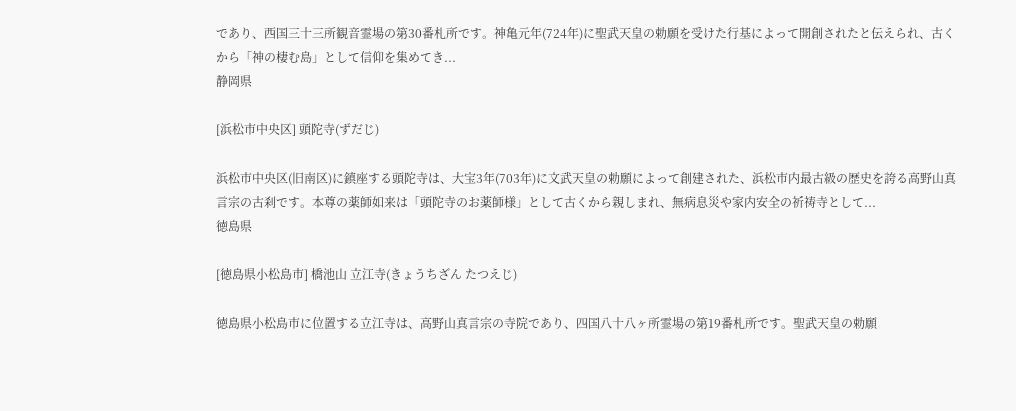であり、西国三十三所観音霊場の第30番札所です。神亀元年(724年)に聖武天皇の勅願を受けた行基によって開創されたと伝えられ、古くから「神の棲む島」として信仰を集めてき...
静岡県

[浜松市中央区] 頭陀寺(ずだじ)

浜松市中央区(旧南区)に鎮座する頭陀寺は、大宝3年(703年)に文武天皇の勅願によって創建された、浜松市内最古級の歴史を誇る高野山真言宗の古刹です。本尊の薬師如来は「頭陀寺のお薬師様」として古くから親しまれ、無病息災や家内安全の祈祷寺として...
徳島県

[徳島県小松島市] 橋池山 立江寺(きょうちざん たつえじ)

徳島県小松島市に位置する立江寺は、高野山真言宗の寺院であり、四国八十八ヶ所霊場の第19番札所です。聖武天皇の勅願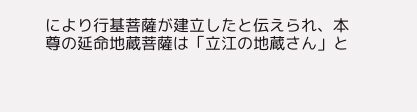により行基菩薩が建立したと伝えられ、本尊の延命地蔵菩薩は「立江の地蔵さん」と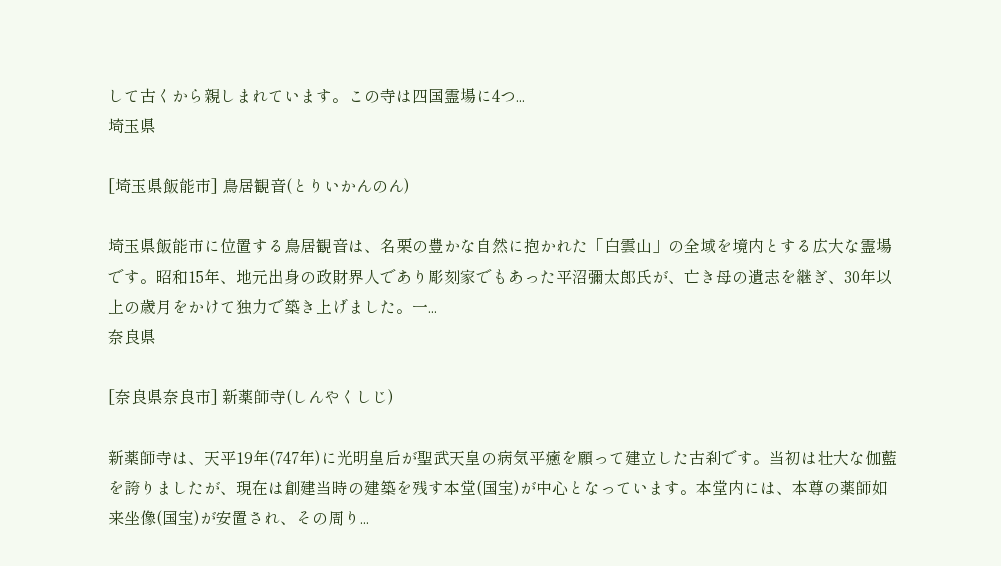して古くから親しまれています。この寺は四国霊場に4つ...
埼玉県

[埼玉県飯能市] 鳥居観音(とりいかんのん)

埼玉県飯能市に位置する鳥居観音は、名栗の豊かな自然に抱かれた「白雲山」の全域を境内とする広大な霊場です。昭和15年、地元出身の政財界人であり彫刻家でもあった平沼彌太郎氏が、亡き母の遺志を継ぎ、30年以上の歳月をかけて独力で築き上げました。一...
奈良県

[奈良県奈良市] 新薬師寺(しんやくしじ)

新薬師寺は、天平19年(747年)に光明皇后が聖武天皇の病気平癒を願って建立した古刹です。当初は壮大な伽藍を誇りましたが、現在は創建当時の建築を残す本堂(国宝)が中心となっています。本堂内には、本尊の薬師如来坐像(国宝)が安置され、その周り...